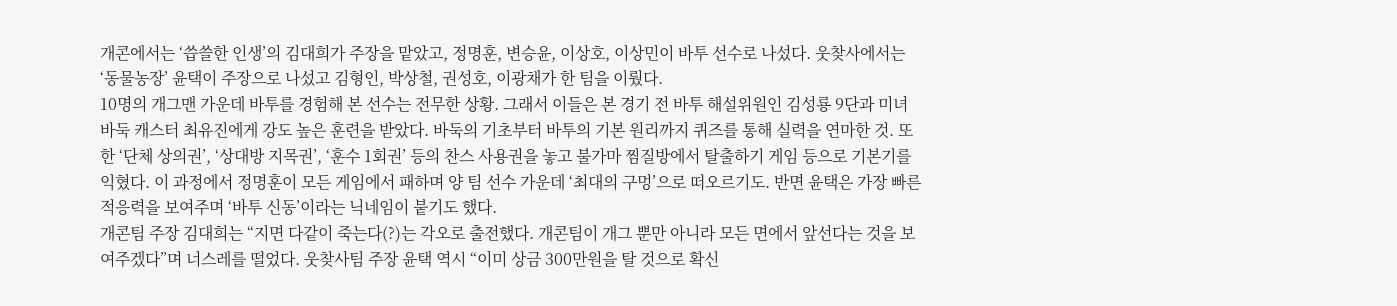개콘에서는 ‘씁쓸한 인생’의 김대희가 주장을 맡았고, 정명훈, 변승윤, 이상호, 이상민이 바투 선수로 나섰다. 웃찾사에서는 ‘동물농장’ 윤택이 주장으로 나섰고 김형인, 박상철, 권성호, 이광채가 한 팀을 이뤘다.
10명의 개그맨 가운데 바투를 경험해 본 선수는 전무한 상황. 그래서 이들은 본 경기 전 바투 해설위원인 김성룡 9단과 미녀 바둑 캐스터 최유진에게 강도 높은 훈련을 받았다. 바둑의 기초부터 바투의 기본 원리까지 퀴즈를 통해 실력을 연마한 것. 또한 ‘단체 상의권’, ‘상대방 지목권’, ‘훈수 1회권’ 등의 찬스 사용권을 놓고 불가마 찜질방에서 탈출하기 게임 등으로 기본기를 익혔다. 이 과정에서 정명훈이 모든 게임에서 패하며 양 팀 선수 가운데 ‘최대의 구멍’으로 떠오르기도. 반면 윤택은 가장 빠른 적응력을 보여주며 ‘바투 신동’이라는 닉네임이 붙기도 했다.
개콘팀 주장 김대희는 “지면 다같이 죽는다(?)는 각오로 출전했다. 개콘팀이 개그 뿐만 아니라 모든 면에서 앞선다는 것을 보여주겠다”며 너스레를 떨었다. 웃찾사팀 주장 윤택 역시 “이미 상금 300만원을 탈 것으로 확신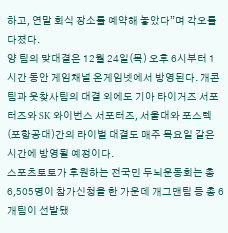하고, 연말 회식 장소를 예약해 놓았다”며 각오를 다졌다.
양 팀의 맞대결은 12월 24일(목) 오후 6시부터 1시간 동안 게임채널 온게임넷에서 방영된다. 개콘팀과 웃찾사팀의 대결 외에도 기아 타이거즈 서포터즈와 SK 와이번스 서포터즈, 서울대와 포스텍(포항공대)간의 라이벌 대결도 매주 목요일 같은 시간에 방영될 예정이다.
스포츠토토가 후원하는 전국민 두뇌운동회는 총 6,505명이 참가신청을 한 가운데 개그맨팀 등 총 6개팀이 선발됐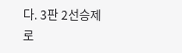다. 3판 2선승제로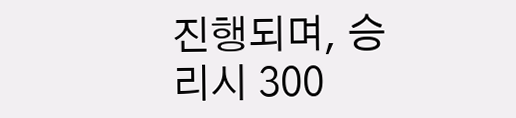진행되며, 승리시 300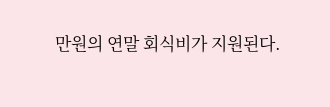만원의 연말 회식비가 지원된다.